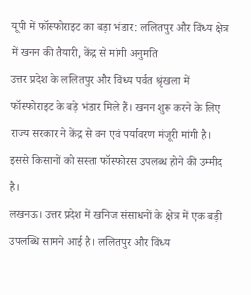यूपी में फॉस्फोराइट का बड़ा भंडार: ललितपुर और विंध्य क्षेत्र में खनन की तैयारी, केंद्र से मांगी अनुमति
उत्तर प्रदेश के ललितपुर और विंध्य पर्वत श्रृंखला में फॉस्फोराइट के बड़े भंडार मिले हैं। खनन शुरू करने के लिए राज्य सरकार ने केंद्र से वन एवं पर्यावरण मंजूरी मांगी है। इससे किसानों को सस्ता फॉस्फोरस उपलब्ध होने की उम्मीद है।
लखनऊ। उत्तर प्रदेश में खनिज संसाधनों के क्षेत्र में एक बड़ी उपलब्धि सामने आई है। ललितपुर और विंध्य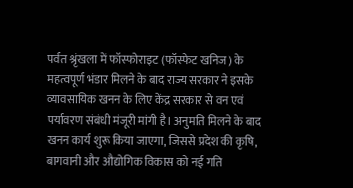पर्वत श्रृंखला में फॉस्फोराइट (फॉस्फेट खनिज) के महत्वपूर्ण भंडार मिलने के बाद राज्य सरकार ने इसके व्यावसायिक खनन के लिए केंद्र सरकार से वन एवं पर्यावरण संबंधी मंजूरी मांगी है। अनुमति मिलने के बाद खनन कार्य शुरू किया जाएगा, जिससे प्रदेश की कृषि, बागवानी और औद्योगिक विकास को नई गति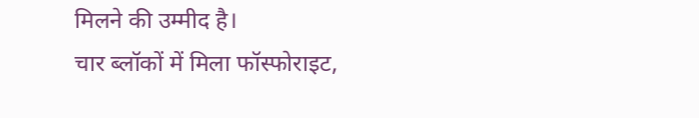मिलने की उम्मीद है।
चार ब्लॉकों में मिला फॉस्फोराइट,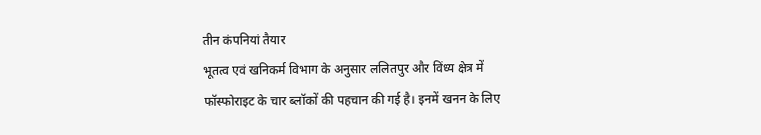तीन कंपनियां तैयार
भूतत्व एवं खनिकर्म विभाग के अनुसार ललितपुर और विंध्य क्षेत्र में फॉस्फोराइट के चार ब्लॉकों की पहचान की गई है। इनमें खनन के लिए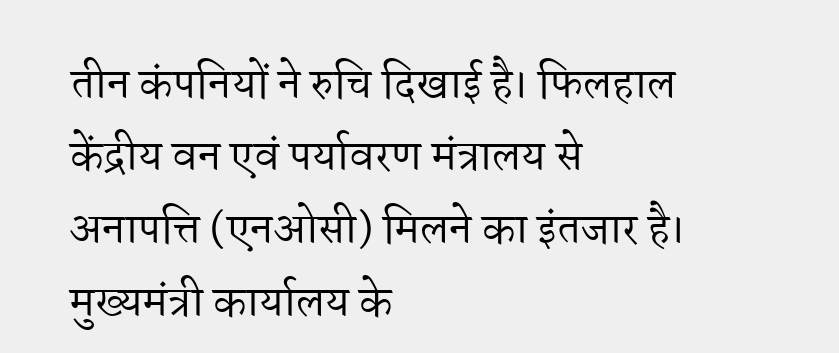तीन कंपनियों ने रुचि दिखाई है। फिलहाल केंद्रीय वन एवं पर्यावरण मंत्रालय से अनापत्ति (एनओसी) मिलने का इंतजार है। मुख्यमंत्री कार्यालय के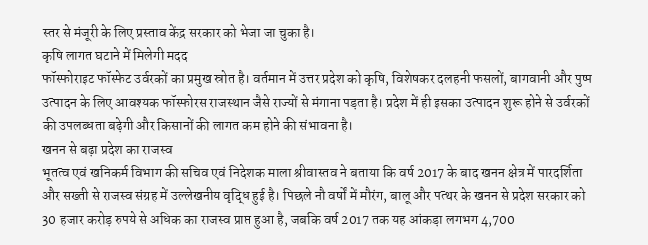स्तर से मंजूरी के लिए प्रस्ताव केंद्र सरकार को भेजा जा चुका है।
कृषि लागत घटाने में मिलेगी मदद
फॉस्फोराइट फॉस्फेट उर्वरकों का प्रमुख स्रोत है। वर्तमान में उत्तर प्रदेश को कृषि, विशेषकर दलहनी फसलों, बागवानी और पुष्प उत्पादन के लिए आवश्यक फॉस्फोरस राजस्थान जैसे राज्यों से मंगाना पड़ता है। प्रदेश में ही इसका उत्पादन शुरू होने से उर्वरकों की उपलब्धता बढ़ेगी और किसानों की लागत कम होने की संभावना है।
खनन से बढ़ा प्रदेश का राजस्व
भूतत्व एवं खनिकर्म विभाग की सचिव एवं निदेशक माला श्रीवास्तव ने बताया कि वर्ष 2017 के बाद खनन क्षेत्र में पारदर्शिता और सख्ती से राजस्व संग्रह में उल्लेखनीय वृद्धि हुई है। पिछले नौ वर्षों में मौरंग, बालू और पत्थर के खनन से प्रदेश सरकार को 30 हजार करोड़ रुपये से अधिक का राजस्व प्राप्त हुआ है, जबकि वर्ष 2017 तक यह आंकड़ा लगभग 4,700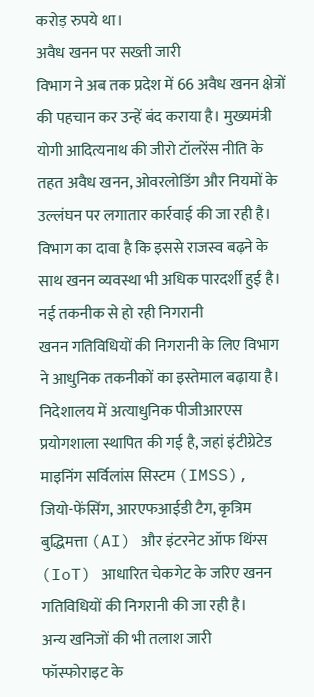करोड़ रुपये था।
अवैध खनन पर सख्ती जारी
विभाग ने अब तक प्रदेश में 66 अवैध खनन क्षेत्रों की पहचान कर उन्हें बंद कराया है। मुख्यमंत्री योगी आदित्यनाथ की जीरो टॉलरेंस नीति के तहत अवैध खनन, ओवरलोडिंग और नियमों के उल्लंघन पर लगातार कार्रवाई की जा रही है। विभाग का दावा है कि इससे राजस्व बढ़ने के साथ खनन व्यवस्था भी अधिक पारदर्शी हुई है।
नई तकनीक से हो रही निगरानी
खनन गतिविधियों की निगरानी के लिए विभाग ने आधुनिक तकनीकों का इस्तेमाल बढ़ाया है। निदेशालय में अत्याधुनिक पीजीआरएस प्रयोगशाला स्थापित की गई है, जहां इंटीग्रेटेड माइनिंग सर्विलांस सिस्टम (IMSS), जियो-फेंसिंग, आरएफआईडी टैग, कृत्रिम बुद्धिमत्ता (AI) और इंटरनेट ऑफ थिंग्स (IoT) आधारित चेकगेट के जरिए खनन गतिविधियों की निगरानी की जा रही है।
अन्य खनिजों की भी तलाश जारी
फॉस्फोराइट के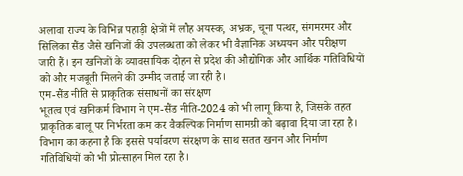अलावा राज्य के विभिन्न पहाड़ी क्षेत्रों में लौह अयस्क, अभ्रक, चूना पत्थर, संगमरमर और सिलिका सैंड जैसे खनिजों की उपलब्धता को लेकर भी वैज्ञानिक अध्ययन और परीक्षण जारी हैं। इन खनिजों के व्यावसायिक दोहन से प्रदेश की औद्योगिक और आर्थिक गतिविधियों को और मजबूती मिलने की उम्मीद जताई जा रही है।
एम-सैंड नीति से प्राकृतिक संसाधनों का संरक्षण
भूतत्व एवं खनिकर्म विभाग ने एम-सैंड नीति-2024 को भी लागू किया है, जिसके तहत प्राकृतिक बालू पर निर्भरता कम कर वैकल्पिक निर्माण सामग्री को बढ़ावा दिया जा रहा है। विभाग का कहना है कि इससे पर्यावरण संरक्षण के साथ सतत खनन और निर्माण गतिविधियों को भी प्रोत्साहन मिल रहा है।